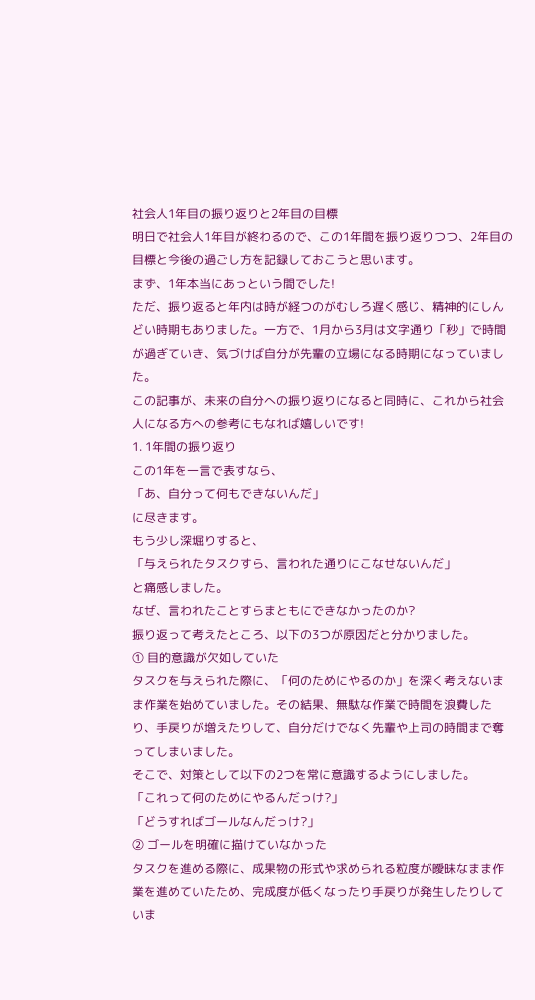社会人1年目の振り返りと2年目の目標
明日で社会人1年目が終わるので、この1年間を振り返りつつ、2年目の目標と今後の過ごし方を記録しておこうと思います。
まず、1年本当にあっという間でした!
ただ、振り返ると年内は時が経つのがむしろ遅く感じ、精神的にしんどい時期もありました。一方で、1月から3月は文字通り「秒」で時間が過ぎていき、気づけば自分が先輩の立場になる時期になっていました。
この記事が、未来の自分への振り返りになると同時に、これから社会人になる方への参考にもなれば嬉しいです!
1. 1年間の振り返り
この1年を一言で表すなら、
「あ、自分って何もできないんだ」
に尽きます。
もう少し深堀りすると、
「与えられたタスクすら、言われた通りにこなせないんだ」
と痛感しました。
なぜ、言われたことすらまともにできなかったのか?
振り返って考えたところ、以下の3つが原因だと分かりました。
➀ 目的意識が欠如していた
タスクを与えられた際に、「何のためにやるのか」を深く考えないまま作業を始めていました。その結果、無駄な作業で時間を浪費したり、手戻りが増えたりして、自分だけでなく先輩や上司の時間まで奪ってしまいました。
そこで、対策として以下の2つを常に意識するようにしました。
「これって何のためにやるんだっけ?」
「どうすればゴールなんだっけ?」
② ゴールを明確に描けていなかった
タスクを進める際に、成果物の形式や求められる粒度が曖昧なまま作業を進めていたため、完成度が低くなったり手戻りが発生したりしていま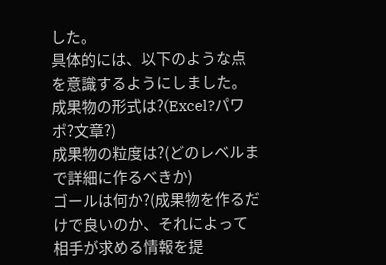した。
具体的には、以下のような点を意識するようにしました。
成果物の形式は?(Excel?パワポ?文章?)
成果物の粒度は?(どのレベルまで詳細に作るべきか)
ゴールは何か?(成果物を作るだけで良いのか、それによって相手が求める情報を提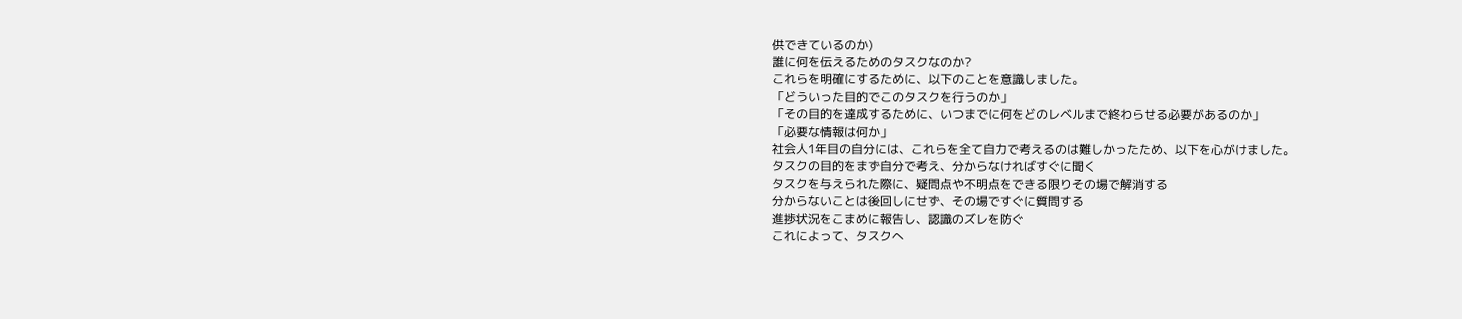供できているのか)
誰に何を伝えるためのタスクなのか?
これらを明確にするために、以下のことを意識しました。
「どういった目的でこのタスクを行うのか」
「その目的を達成するために、いつまでに何をどのレベルまで終わらせる必要があるのか」
「必要な情報は何か」
社会人1年目の自分には、これらを全て自力で考えるのは難しかったため、以下を心がけました。
タスクの目的をまず自分で考え、分からなければすぐに聞く
タスクを与えられた際に、疑問点や不明点をできる限りその場で解消する
分からないことは後回しにせず、その場ですぐに質問する
進捗状況をこまめに報告し、認識のズレを防ぐ
これによって、タスクへ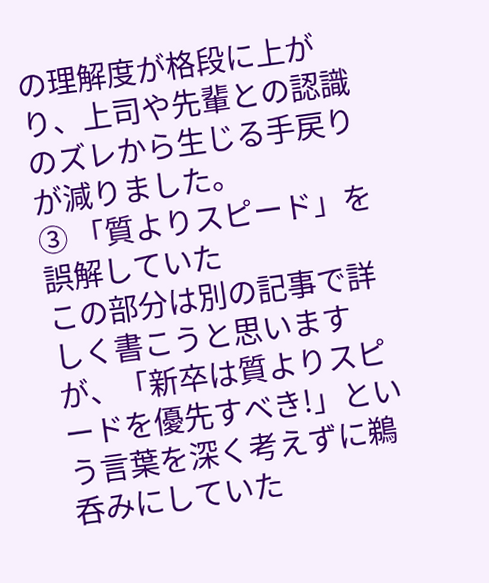の理解度が格段に上がり、上司や先輩との認識のズレから生じる手戻りが減りました。
③ 「質よりスピード」を誤解していた
この部分は別の記事で詳しく書こうと思いますが、「新卒は質よりスピードを優先すべき!」という言葉を深く考えずに鵜呑みにしていた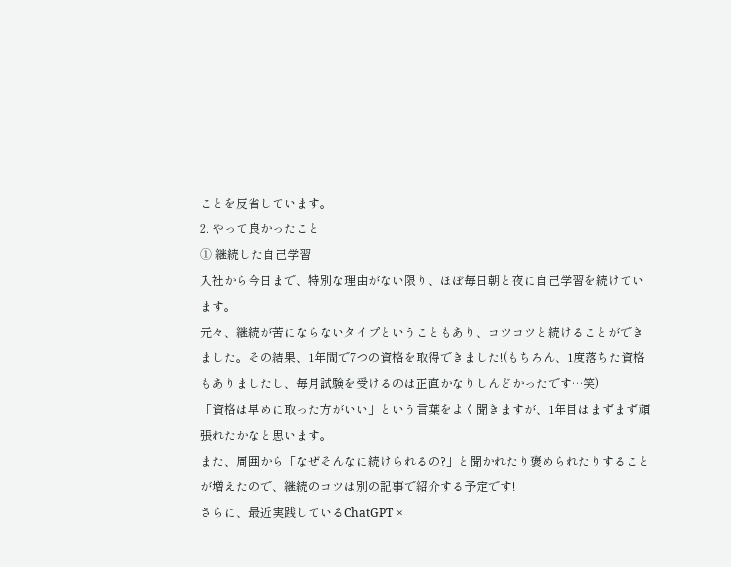ことを反省しています。
2. やって良かったこと
➀ 継続した自己学習
入社から今日まで、特別な理由がない限り、ほぼ毎日朝と夜に自己学習を続けています。
元々、継続が苦にならないタイプということもあり、コツコツと続けることができました。その結果、1年間で7つの資格を取得できました!(もちろん、1度落ちた資格もありましたし、毎月試験を受けるのは正直かなりしんどかったです…笑)
「資格は早めに取った方がいい」という言葉をよく聞きますが、1年目はまずまず頑張れたかなと思います。
また、周囲から「なぜそんなに続けられるの?」と聞かれたり褒められたりすることが増えたので、継続のコツは別の記事で紹介する予定です!
さらに、最近実践しているChatGPT ×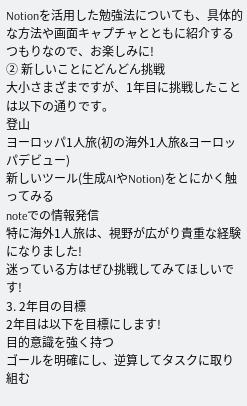Notionを活用した勉強法についても、具体的な方法や画面キャプチャとともに紹介するつもりなので、お楽しみに!
② 新しいことにどんどん挑戦
大小さまざまですが、1年目に挑戦したことは以下の通りです。
登山
ヨーロッパ1人旅(初の海外1人旅&ヨーロッパデビュー)
新しいツール(生成AIやNotion)をとにかく触ってみる
noteでの情報発信
特に海外1人旅は、視野が広がり貴重な経験になりました!
迷っている方はぜひ挑戦してみてほしいです!
3. 2年目の目標
2年目は以下を目標にします!
目的意識を強く持つ
ゴールを明確にし、逆算してタスクに取り組む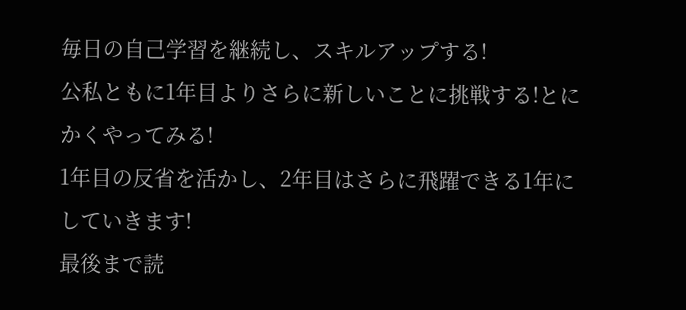毎日の自己学習を継続し、スキルアップする!
公私ともに1年目よりさらに新しいことに挑戦する!とにかくやってみる!
1年目の反省を活かし、2年目はさらに飛躍できる1年にしていきます!
最後まで読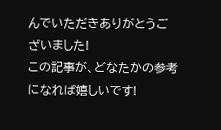んでいただきありがとうございました!
この記事が、どなたかの参考になれば嬉しいです!